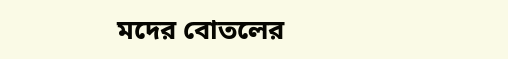মদের বোতলের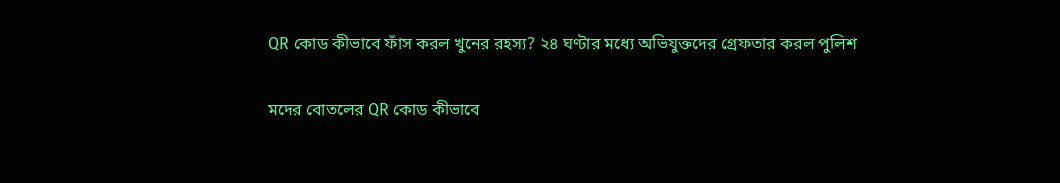QR কোড কীভাবে ফাঁস করল খুনের রহস্য? ২৪ ঘণ্টার মধ্যে অভিযুক্তদের গ্রেফতার করল পুলিশ

মদের বোতলের QR কোড কীভাবে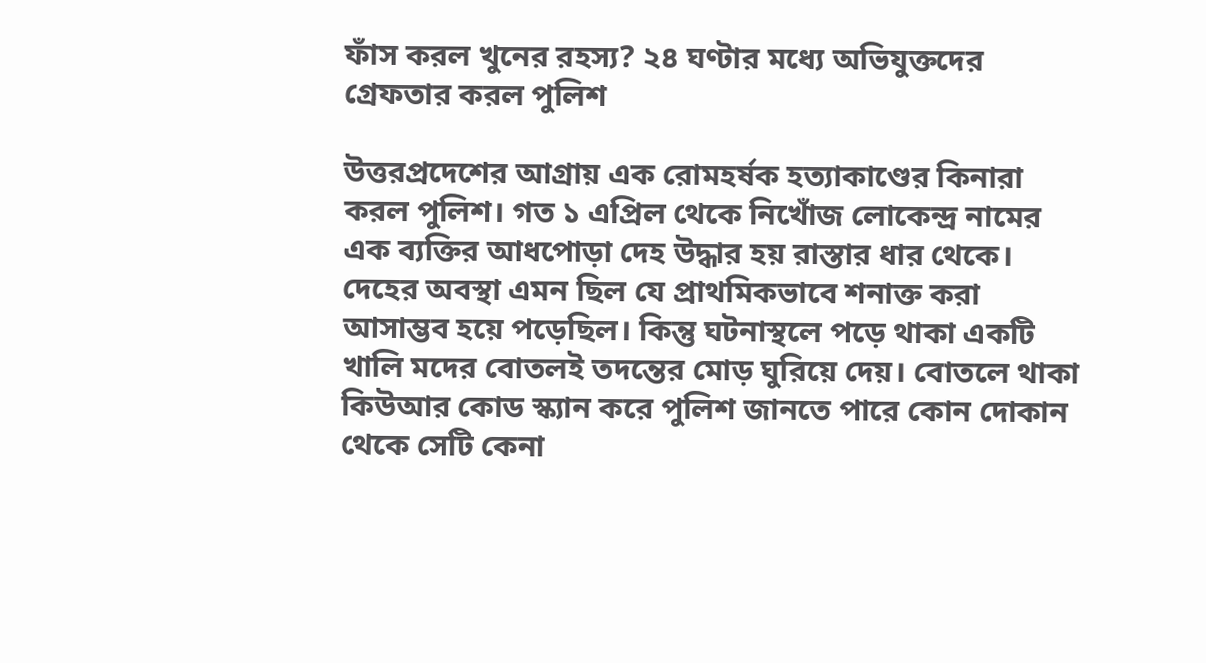ফাঁস করল খুনের রহস্য? ২৪ ঘণ্টার মধ্যে অভিযুক্তদের গ্রেফতার করল পুলিশ

উত্তরপ্রদেশের আগ্রায় এক রোমহর্ষক হত্যাকাণ্ডের কিনারা করল পুলিশ। গত ১ এপ্রিল থেকে নিখোঁজ লোকেন্দ্র নামের এক ব্যক্তির আধপোড়া দেহ উদ্ধার হয় রাস্তার ধার থেকে। দেহের অবস্থা এমন ছিল যে প্রাথমিকভাবে শনাক্ত করা আসাম্ভব হয়ে পড়েছিল। কিন্তু ঘটনাস্থলে পড়ে থাকা একটি খালি মদের বোতলই তদন্তের মোড় ঘুরিয়ে দেয়। বোতলে থাকা কিউআর কোড স্ক্যান করে পুলিশ জানতে পারে কোন দোকান থেকে সেটি কেনা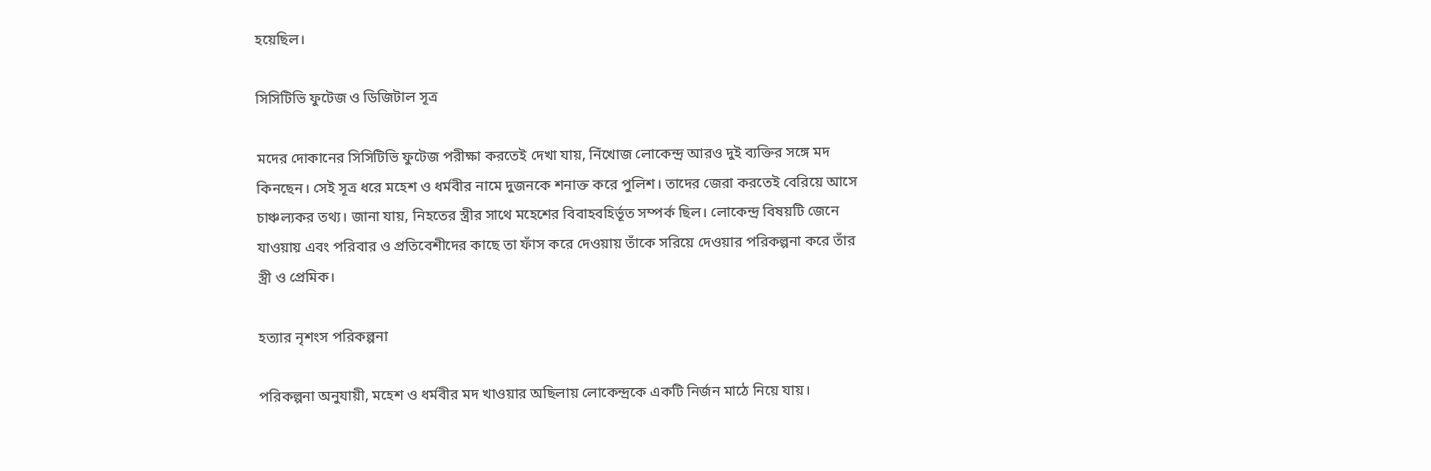হয়েছিল।

সিসিটিভি ফুটেজ ও ডিজিটাল সূত্র

মদের দোকানের সিসিটিভি ফুটেজ পরীক্ষা করতেই দেখা যায়, নিঁখোজ লোকেন্দ্র আরও দুই ব্যক্তির সঙ্গে মদ কিনছেন। সেই সূত্র ধরে মহেশ ও ধর্মবীর নামে দুজনকে শনাক্ত করে পুলিশ। তাদের জেরা করতেই বেরিয়ে আসে চাঞ্চল্যকর তথ্য। জানা যায়, নিহতের স্ত্রীর সাথে মহেশের বিবাহবহির্ভূত সম্পর্ক ছিল। লোকেন্দ্র বিষয়টি জেনে যাওয়ায় এবং পরিবার ও প্রতিবেশীদের কাছে তা ফাঁস করে দেওয়ায় তাঁকে সরিয়ে দেওয়ার পরিকল্পনা করে তাঁর স্ত্রী ও প্রেমিক।

হত্যার নৃশংস পরিকল্পনা

পরিকল্পনা অনুযায়ী, মহেশ ও ধর্মবীর মদ খাওয়ার অছিলায় লোকেন্দ্রকে একটি নির্জন মাঠে নিয়ে যায়।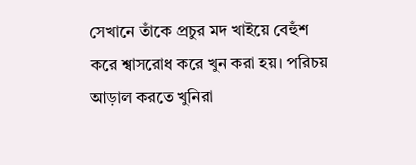সেখানে তাঁকে প্রচুর মদ খাইয়ে বেহুঁশ করে শ্বাসরোধ করে খুন করা হয়। পরিচয় আড়াল করতে খুনিরা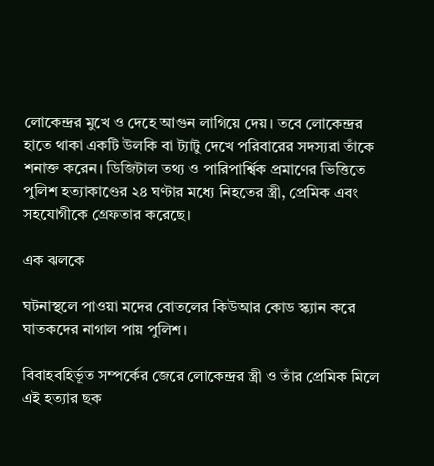লোকেন্দ্রর মুখে ও দেহে আগুন লাগিয়ে দেয়। তবে লোকেন্দ্রর হাতে থাকা একটি উলকি বা ট্যাটু দেখে পরিবারের সদস্যরা তাঁকে শনাক্ত করেন। ডিজিটাল তথ্য ও পারিপার্শ্বিক প্রমাণের ভিত্তিতে পুলিশ হত্যাকাণ্ডের ২৪ ঘণ্টার মধ্যে নিহতের স্ত্রী, প্রেমিক এবং সহযোগীকে গ্রেফতার করেছে।

এক ঝলকে

ঘটনাস্থলে পাওয়া মদের বোতলের কিউআর কোড স্ক্যান করে ঘাতকদের নাগাল পায় পুলিশ।

বিবাহবহির্ভূত সম্পর্কের জেরে লোকেন্দ্রর স্ত্রী ও তাঁর প্রেমিক মিলে এই হত্যার ছক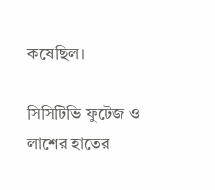কষেছিল।

সিসিটিভি ফুটেজ ও লাশের হাতের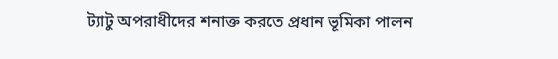ট্যাটু অপরাধীদের শনাক্ত করতে প্রধান ভূমিকা পালন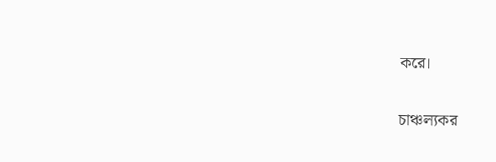করে।

চাঞ্চল্যকর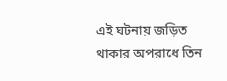এই ঘটনায় জড়িত থাকার অপরাধে তিন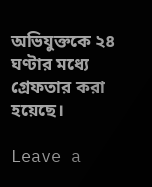অভিযুক্তকে ২৪ ঘণ্টার মধ্যে গ্রেফতার করা হয়েছে।

Leave a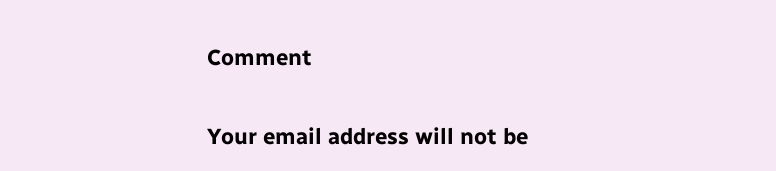Comment

Your email address will not be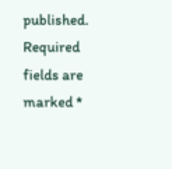published. Required fields are marked *